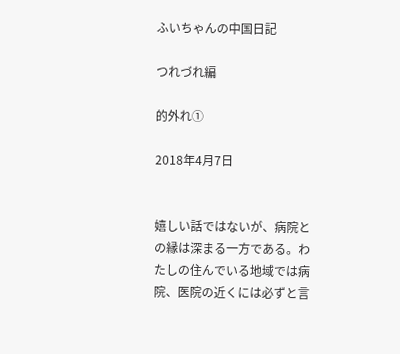ふいちゃんの中国日記

つれづれ編

的外れ①

2018年4月7日


嬉しい話ではないが、病院との縁は深まる一方である。わたしの住んでいる地域では病院、医院の近くには必ずと言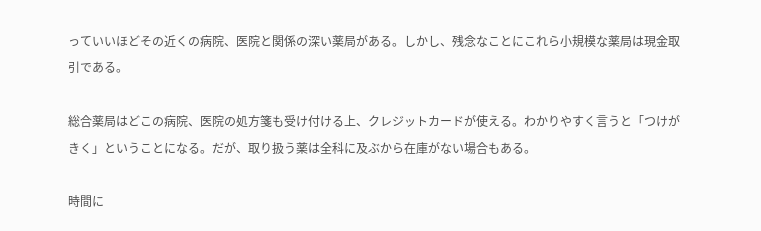っていいほどその近くの病院、医院と関係の深い薬局がある。しかし、残念なことにこれら小規模な薬局は現金取引である。

総合薬局はどこの病院、医院の処方箋も受け付ける上、クレジットカードが使える。わかりやすく言うと「つけがきく」ということになる。だが、取り扱う薬は全科に及ぶから在庫がない場合もある。

時間に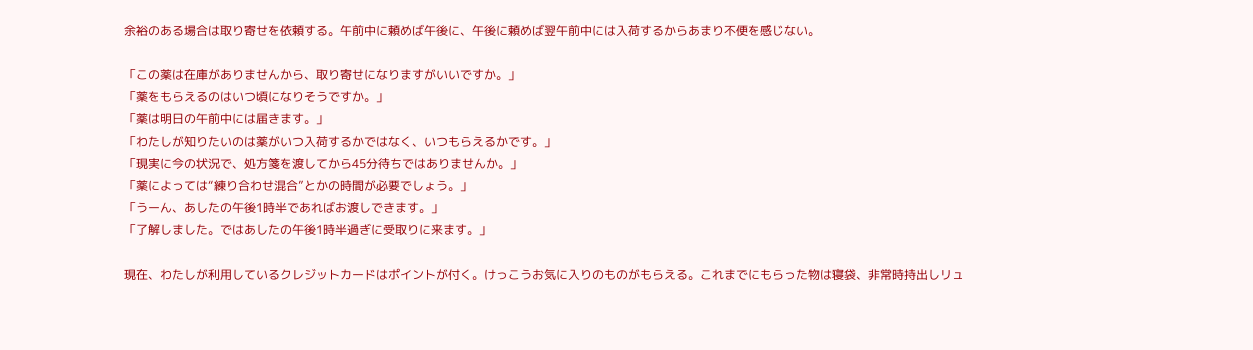余裕のある場合は取り寄せを依頼する。午前中に頼めば午後に、午後に頼めば翌午前中には入荷するからあまり不便を感じない。

「この薬は在庫がありませんから、取り寄せになりますがいいですか。」
「薬をもらえるのはいつ頃になりそうですか。」
「薬は明日の午前中には届きます。」
「わたしが知りたいのは薬がいつ入荷するかではなく、いつもらえるかです。」
「現実に今の状況で、処方箋を渡してから45分待ちではありませんか。」
「薬によっては“練り合わせ混合”とかの時間が必要でしょう。」
「うーん、あしたの午後1時半であればお渡しできます。」
「了解しました。ではあしたの午後1時半過ぎに受取りに来ます。」

現在、わたしが利用しているクレジットカードはポイントが付く。けっこうお気に入りのものがもらえる。これまでにもらった物は寝袋、非常時持出しリュ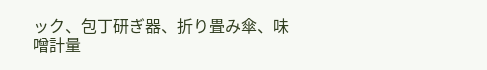ック、包丁研ぎ器、折り畳み傘、味噌計量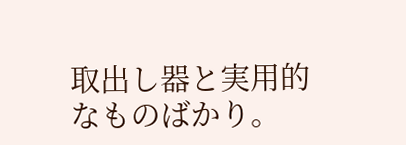取出し器と実用的なものばかり。